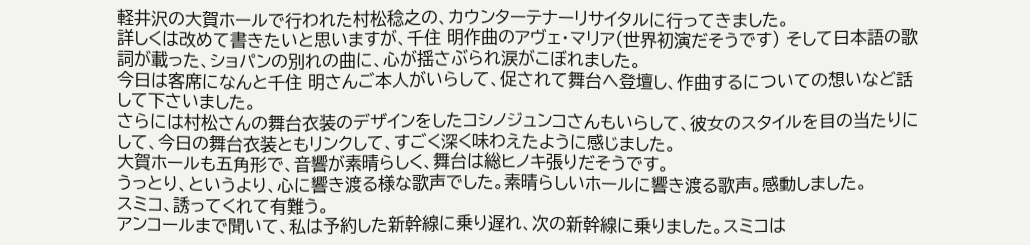軽井沢の大賀ホールで行われた村松稔之の、カウンターテナーリサイタルに行ってきました。
詳しくは改めて書きたいと思いますが、千住 明作曲のアヴェ・マリア(世界初演だそうです) そして日本語の歌詞が載った、ショパンの別れの曲に、心が揺さぶられ涙がこぼれました。
今日は客席になんと千住 明さんご本人がいらして、促されて舞台へ登壇し、作曲するについての想いなど話して下さいました。
さらには村松さんの舞台衣装のデザインをしたコシノジュンコさんもいらして、彼女のスタイルを目の当たりにして、今日の舞台衣装ともリンクして、すごく深く味わえたように感じました。
大賀ホールも五角形で、音響が素晴らしく、舞台は総ヒノキ張りだそうです。
うっとり、というより、心に響き渡る様な歌声でした。素晴らしいホールに響き渡る歌声。感動しました。
スミコ、誘ってくれて有難う。
アンコールまで聞いて、私は予約した新幹線に乗り遅れ、次の新幹線に乗りました。スミコは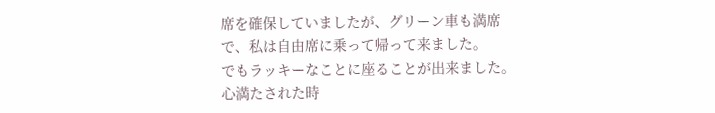席を確保していましたが、グリーン車も満席で、私は自由席に乗って帰って来ました。
でもラッキーなことに座ることが出来ました。
心満たされた時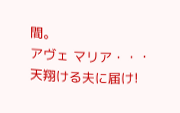間。
アヴェ マリア・・・天翔ける夫に届け!